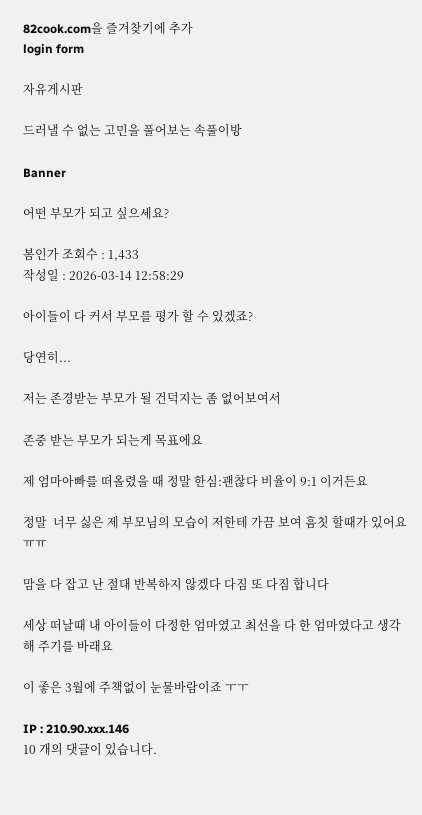82cook.com을 즐겨찾기에 추가
login form

자유게시판

드러낼 수 없는 고민을 풀어보는 속풀이방

Banner

어떤 부모가 되고 싶으세요?

봄인가 조회수 : 1,433
작성일 : 2026-03-14 12:58:29

아이들이 다 커서 부모를 평가 할 수 있겠죠?

당연히...

저는 존경받는 부모가 될 건덕지는 좀 없어보여서

존중 받는 부모가 되는게 목표에요

제 엄마아빠를 떠올렸을 때 정말 한심:괜찮다 비율이 9:1 이거든요

정말  너무 싫은 제 부모님의 모습이 저한테 가끔 보여 흠칫 할때가 있어요 ㅠㅠ

맘을 다 잡고 난 절대 반복하지 않겠다 다짐 또 다짐 합니다

세상 떠날때 내 아이들이 다정한 엄마였고 최선을 다 한 엄마였다고 생각해 주기를 바래요

이 좋은 3월에 주책없이 눈물바람이죠 ㅜㅜ

IP : 210.90.xxx.146
10 개의 댓글이 있습니다.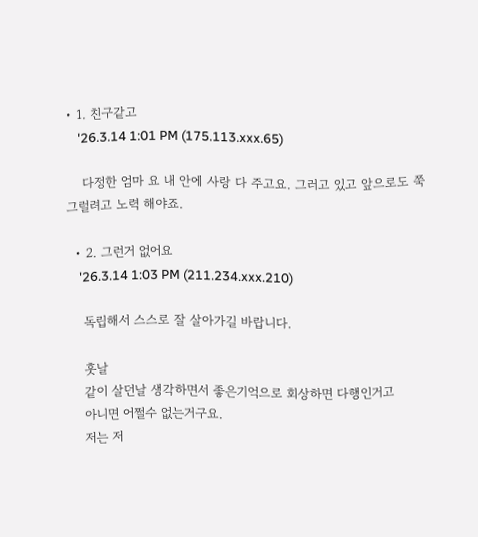• 1. 친구같고
    '26.3.14 1:01 PM (175.113.xxx.65)

    다정한 엄마 요 내 안에 사랑 다 주고요. 그러고 있고 앞으로도 쭉 그럴려고 노력 해야죠.

  • 2. 그런거 없어요
    '26.3.14 1:03 PM (211.234.xxx.210)

    독립해서 스스로 잘 살아가길 바랍니다.

    훗날
    같이 살던날 생각하면서 좋은기억으로 회상하면 다행인거고
    아니면 어쩔수 없는거구요.
    저는 저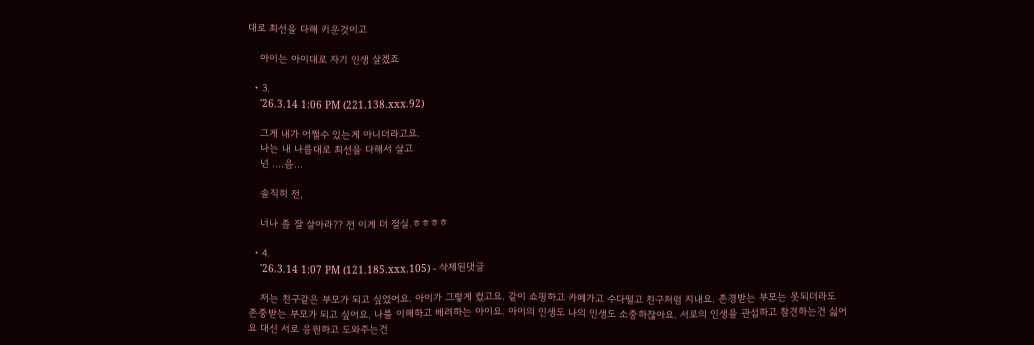대로 최선을 다해 키운것이고

    아이는 아이대로 자기 인생 살겠죠

  • 3.
    '26.3.14 1:06 PM (221.138.xxx.92)

    그게 내가 어쩔수 있는게 아니더라고요.
    나는 내 나름대로 최선을 다해서 살고
    넌 ....음...

    솔직히 전,

    너나 좀 잘 살아라?? 전 이게 더 절실.ㅎㅎㅎㅎ

  • 4.
    '26.3.14 1:07 PM (121.185.xxx.105) - 삭제된댓글

    저는 친구같은 부모가 되고 싶었어요. 아이가 그렇게 컸고요. 같이 쇼핑하고 카페가고 수다떨고 친구처럼 지내요. 존경받는 부모는 못되더라도 존중받는 부모가 되고 싶어요. 나를 이해하고 배려하는 아이요. 아이의 인생도 나의 인생도 소중하잖아요. 서로의 인생을 관섭하고 참견하는건 싫어요 대신 서로 응원하고 도와주는건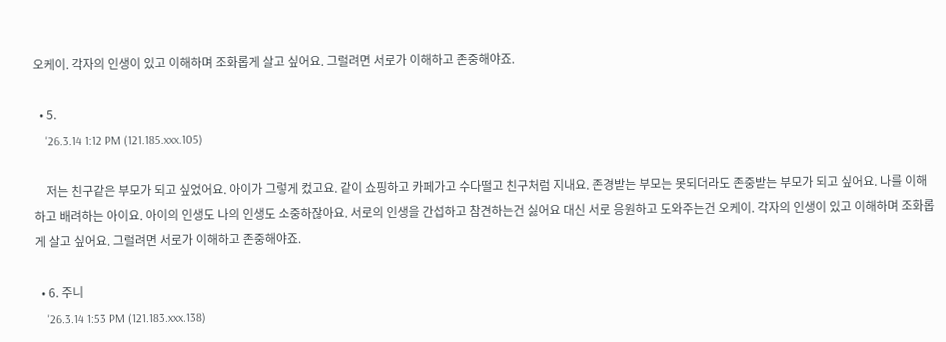오케이. 각자의 인생이 있고 이해하며 조화롭게 살고 싶어요. 그럴려면 서로가 이해하고 존중해야죠.

  • 5.
    '26.3.14 1:12 PM (121.185.xxx.105)

    저는 친구같은 부모가 되고 싶었어요. 아이가 그렇게 컸고요. 같이 쇼핑하고 카페가고 수다떨고 친구처럼 지내요. 존경받는 부모는 못되더라도 존중받는 부모가 되고 싶어요. 나를 이해하고 배려하는 아이요. 아이의 인생도 나의 인생도 소중하잖아요. 서로의 인생을 간섭하고 참견하는건 싫어요 대신 서로 응원하고 도와주는건 오케이. 각자의 인생이 있고 이해하며 조화롭게 살고 싶어요. 그럴려면 서로가 이해하고 존중해야죠.

  • 6. 주니
    '26.3.14 1:53 PM (121.183.xxx.138)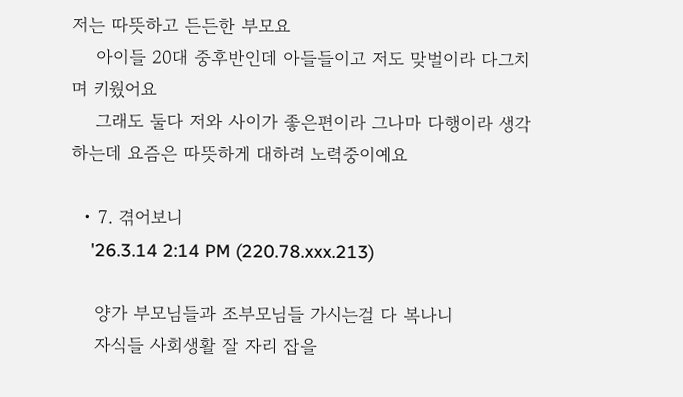저는 따뜻하고 든든한 부모요
    아이들 20대 중후반인데 아들들이고 저도 맞벌이라 다그치며 키웠어요
    그래도 둘다 저와 사이가 좋은편이라 그나마 다행이라 생각하는데 요즘은 따뜻하게 대하려 노력중이예요

  • 7. 겪어보니
    '26.3.14 2:14 PM (220.78.xxx.213)

    양가 부모님들과 조부모님들 가시는걸 다 복나니
    자식들 사회생활 잘 자리 잡을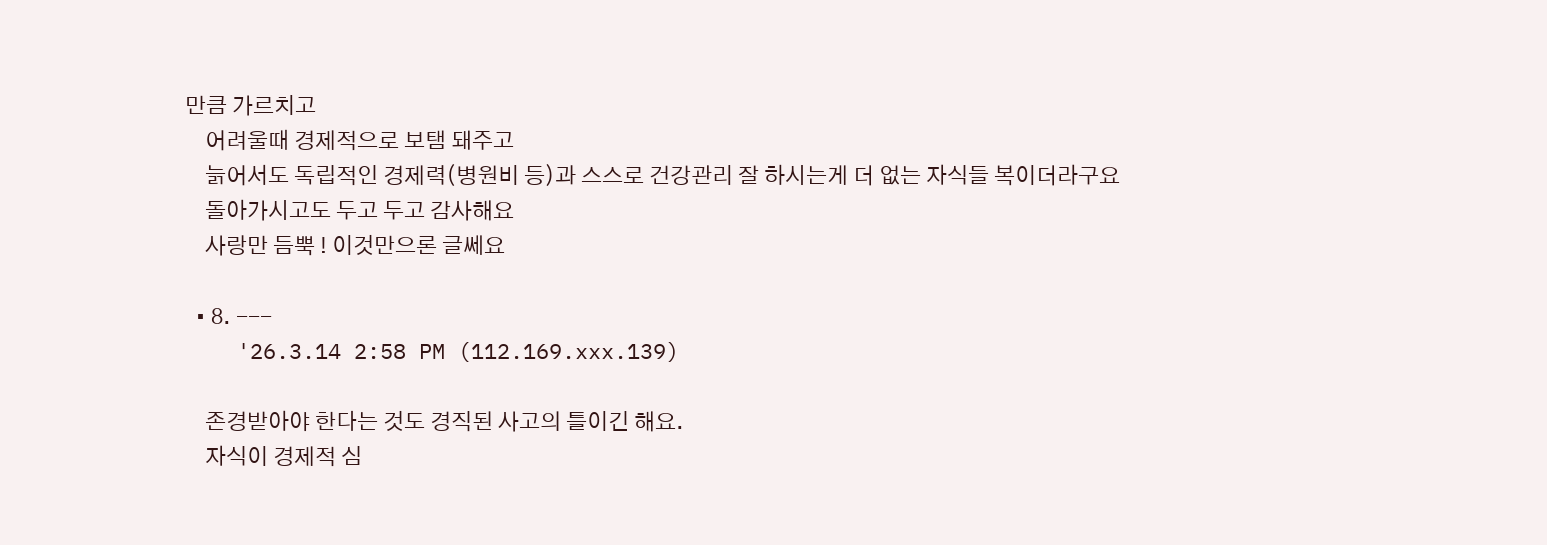만큼 가르치고
    어려울때 경제적으로 보탬 돼주고
    늙어서도 독립적인 경제력(병원비 등)과 스스로 건강관리 잘 하시는게 더 없는 자식들 복이더라구요
    돌아가시고도 두고 두고 감사해요
    사랑만 듬뿍 ! 이것만으론 글쎄요

  • 8. ---
    '26.3.14 2:58 PM (112.169.xxx.139)

    존경받아야 한다는 것도 경직된 사고의 틀이긴 해요.
    자식이 경제적 심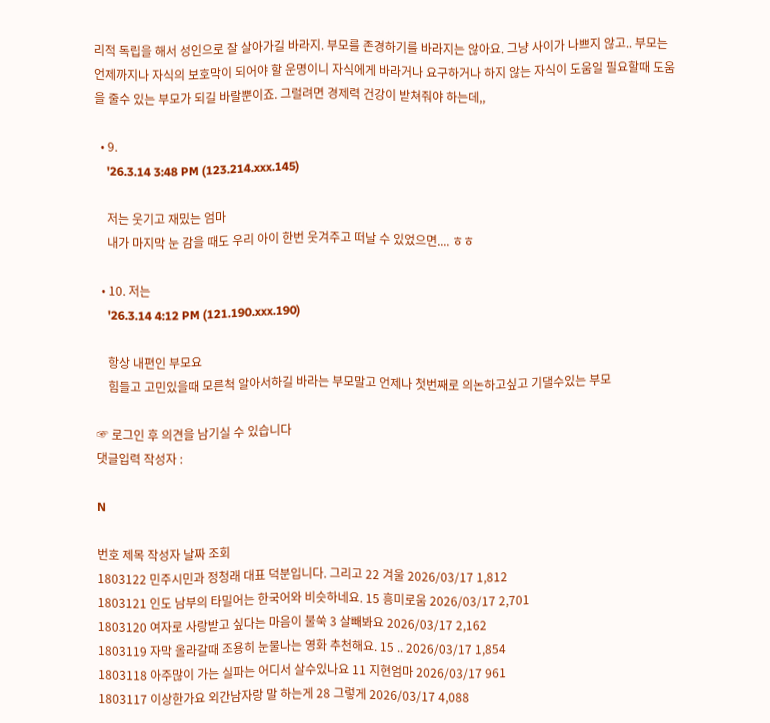리적 독립을 해서 성인으로 잘 살아가길 바라지. 부모를 존경하기를 바라지는 않아요. 그냥 사이가 나쁘지 않고.. 부모는 언제까지나 자식의 보호막이 되어야 할 운명이니 자식에게 바라거나 요구하거나 하지 않는 자식이 도움일 필요할때 도움을 줄수 있는 부모가 되길 바랄뿐이죠. 그럴려면 경제력 건강이 받쳐줘야 하는데,,

  • 9.
    '26.3.14 3:48 PM (123.214.xxx.145)

    저는 웃기고 재밌는 엄마
    내가 마지막 눈 감을 때도 우리 아이 한번 웃겨주고 떠날 수 있었으면.... ㅎㅎ

  • 10. 저는
    '26.3.14 4:12 PM (121.190.xxx.190)

    항상 내편인 부모요
    힘들고 고민있을때 모른척 알아서하길 바라는 부모말고 언제나 첫번째로 의논하고싶고 기댈수있는 부모

☞ 로그인 후 의견을 남기실 수 있습니다
댓글입력 작성자 :

N

번호 제목 작성자 날짜 조회
1803122 민주시민과 정청래 대표 덕분입니다. 그리고 22 겨울 2026/03/17 1,812
1803121 인도 남부의 타밀어는 한국어와 비슷하네요. 15 흥미로움 2026/03/17 2,701
1803120 여자로 사랑받고 싶다는 마음이 불쑥 3 살빼봐요 2026/03/17 2,162
1803119 자막 올라갈때 조용히 눈물나는 영화 추천해요. 15 .. 2026/03/17 1,854
1803118 아주많이 가는 실파는 어디서 살수있나요 11 지현엄마 2026/03/17 961
1803117 이상한가요 외간남자랑 말 하는게 28 그렇게 2026/03/17 4,088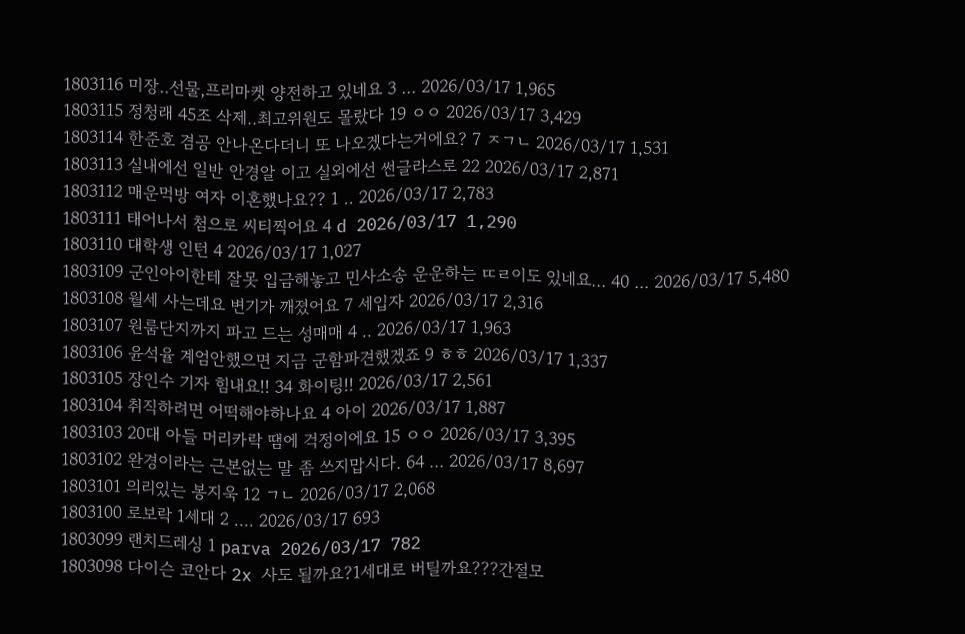1803116 미장..선물,프리마켓 양전하고 있네요 3 ... 2026/03/17 1,965
1803115 정청래 45조 삭제..최고위원도 몰랐다 19 ㅇㅇ 2026/03/17 3,429
1803114 한준호 겸공 안나온다더니 또 나오겠다는거에요? 7 ㅈㄱㄴ 2026/03/17 1,531
1803113 실내에선 일반 안경알 이고 실외에선 썬글라스로 22 2026/03/17 2,871
1803112 매운먹방 여자 이혼했나요?? 1 .. 2026/03/17 2,783
1803111 태어나서 첨으로 씨티찍어요 4 d 2026/03/17 1,290
1803110 대학생 인턴 4 2026/03/17 1,027
1803109 군인아이한테 잘못 입금해놓고 민사소송 운운하는 ㄸㄹ이도 있네요... 40 ... 2026/03/17 5,480
1803108 월세 사는데요 변기가 깨졌어요 7 세입자 2026/03/17 2,316
1803107 원룸단지까지 파고 드는 성매매 4 .. 2026/03/17 1,963
1803106 윤석율 계엄안했으면 지금 군함파견했겠죠 9 ㅎㅎ 2026/03/17 1,337
1803105 장인수 기자 힘내요!! 34 화이팅!! 2026/03/17 2,561
1803104 취직하려면 어떡해야하나요 4 아이 2026/03/17 1,887
1803103 20대 아들 머리카락 땜에 걱정이에요 15 ㅇㅇ 2026/03/17 3,395
1803102 완경이라는 근본없는 말 좀 쓰지맙시다. 64 ... 2026/03/17 8,697
1803101 의리있는 봉지욱 12 ㄱㄴ 2026/03/17 2,068
1803100 로보락 1세대 2 .... 2026/03/17 693
1803099 랜치드레싱 1 parva 2026/03/17 782
1803098 다이슨 코안다 2x 사도 될까요?1세대로 버틸까요???간절모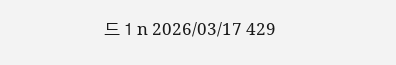드 1 n 2026/03/17 429